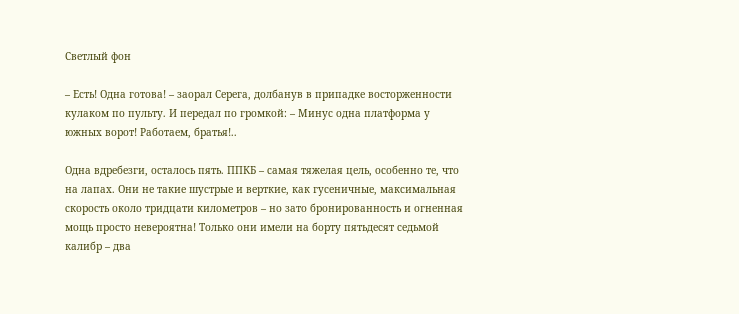Светлый фон

– Есть! Одна готова! – заорал Серега, долбанув в припадке восторженности кулаком по пульту. И передал по громкой: – Минус одна платформа у южных ворот! Работаем, братья!..

Одна вдребезги, осталось пять. ППКБ – самая тяжелая цель, особенно те, что на лапах. Они не такие шустрые и верткие, как гусеничные, максимальная скорость около тридцати километров – но зато бронированность и огненная мощь просто невероятна! Только они имели на борту пятьдесят седьмой калибр – два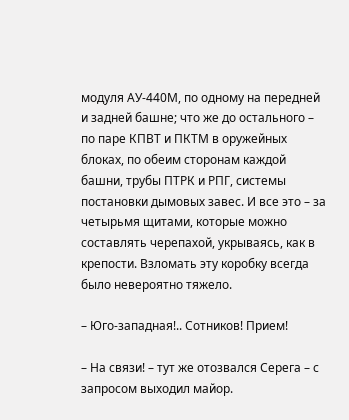модуля АУ-440М, по одному на передней и задней башне; что же до остального – по паре КПВТ и ПКТМ в оружейных блоках, по обеим сторонам каждой башни, трубы ПТРК и РПГ, системы постановки дымовых завес. И все это – за четырьмя щитами, которые можно составлять черепахой, укрываясь, как в крепости. Взломать эту коробку всегда было невероятно тяжело.

– Юго-западная!.. Сотников! Прием!

– На связи! – тут же отозвался Серега – с запросом выходил майор.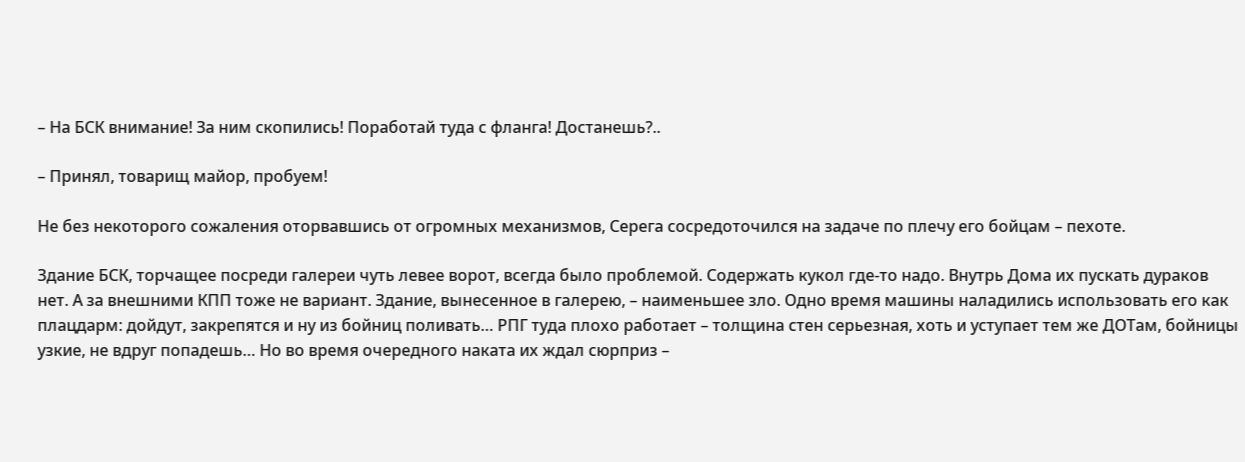– На БСК внимание! За ним скопились! Поработай туда с фланга! Достанешь?..

– Принял, товарищ майор, пробуем!

Не без некоторого сожаления оторвавшись от огромных механизмов, Серега сосредоточился на задаче по плечу его бойцам – пехоте.

Здание БСК, торчащее посреди галереи чуть левее ворот, всегда было проблемой. Содержать кукол где-то надо. Внутрь Дома их пускать дураков нет. А за внешними КПП тоже не вариант. Здание, вынесенное в галерею, – наименьшее зло. Одно время машины наладились использовать его как плацдарм: дойдут, закрепятся и ну из бойниц поливать… РПГ туда плохо работает – толщина стен серьезная, хоть и уступает тем же ДОТам, бойницы узкие, не вдруг попадешь… Но во время очередного наката их ждал сюрприз –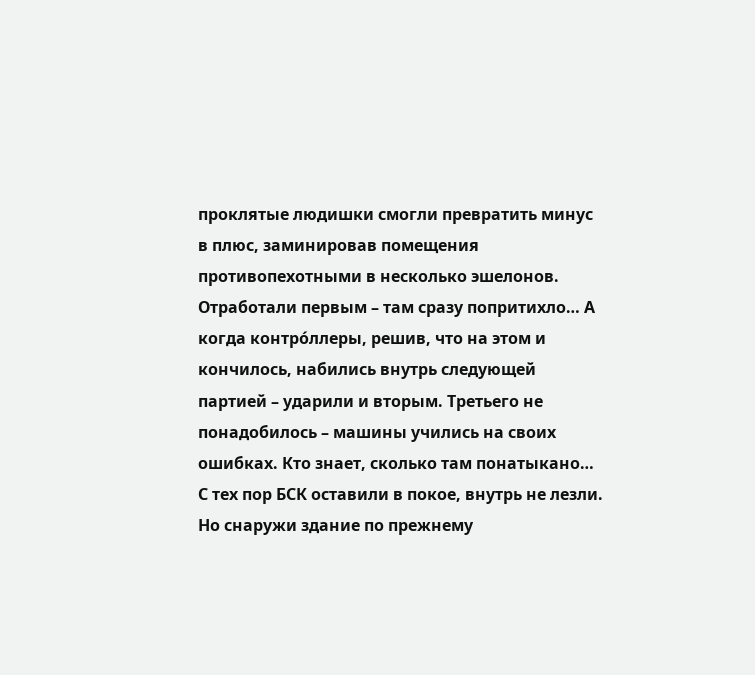проклятые людишки смогли превратить минус в плюс, заминировав помещения противопехотными в несколько эшелонов. Отработали первым – там сразу попритихло… А когда контрóллеры, решив, что на этом и кончилось, набились внутрь следующей партией – ударили и вторым. Третьего не понадобилось – машины учились на своих ошибках. Кто знает, сколько там понатыкано… С тех пор БСК оставили в покое, внутрь не лезли. Но снаружи здание по прежнему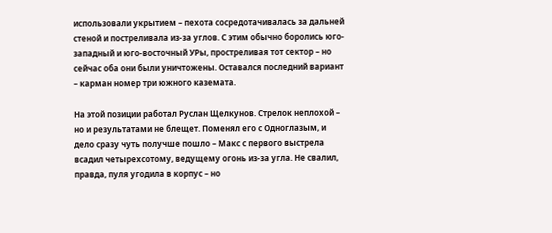использовали укрытием – пехота сосредотачивалась за дальней стеной и постреливала из-за углов. С этим обычно боролись юго-западный и юго-восточный УРы, простреливая тот сектор – но сейчас оба они были уничтожены. Оставался последний вариант – карман номер три южного каземата.

На этой позиции работал Руслан Щелкунов. Стрелок неплохой – но и результатами не блещет. Поменял его с Одноглазым, и дело сразу чуть получше пошло – Макс с первого выстрела всадил четырехсотому, ведущему огонь из-за угла. Не свалил, правда, пуля угодила в корпус – но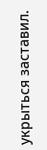укрыться заставил.